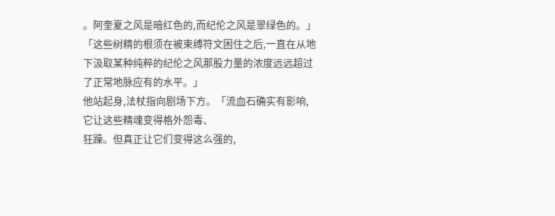。阿奎夏之风是暗红色的,而纪伦之风是翠绿色的。」
「这些树精的根须在被束缚符文困住之后,一直在从地下汲取某种纯粹的纪伦之风那股力量的浓度远远超过了正常地脉应有的水平。」
他站起身,法杖指向剧场下方。「流血石确实有影响,它让这些精魂变得格外怨毒、
狂躁。但真正让它们变得这么强的,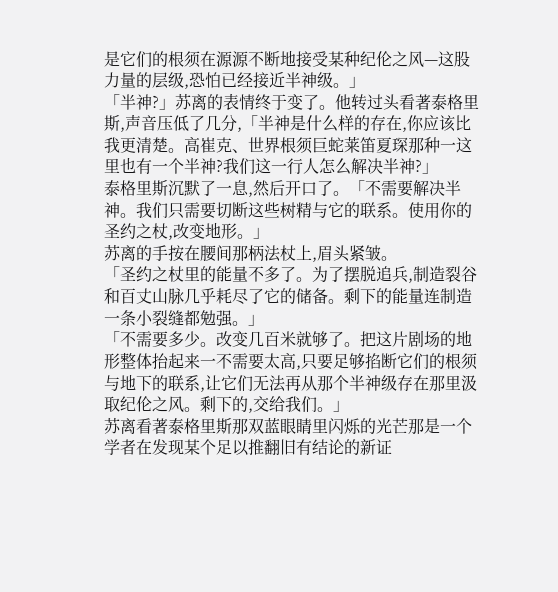是它们的根须在源源不断地接受某种纪伦之风—这股力量的层级,恐怕已经接近半神级。」
「半神?」苏离的表情终于变了。他转过头看著泰格里斯,声音压低了几分,「半神是什么样的存在,你应该比我更清楚。高崔克、世界根须巨蛇莱笛夏琛那种一这里也有一个半神?我们这一行人怎么解决半神?」
泰格里斯沉默了一息,然后开口了。「不需要解决半神。我们只需要切断这些树精与它的联系。使用你的圣约之杖,改变地形。」
苏离的手按在腰间那柄法杖上,眉头紧皱。
「圣约之杖里的能量不多了。为了摆脱追兵,制造裂谷和百丈山脉几乎耗尽了它的储备。剩下的能量连制造一条小裂缝都勉强。」
「不需要多少。改变几百米就够了。把这片剧场的地形整体抬起来一不需要太高,只要足够掐断它们的根须与地下的联系,让它们无法再从那个半神级存在那里汲取纪伦之风。剩下的,交给我们。」
苏离看著泰格里斯那双蓝眼睛里闪烁的光芒那是一个学者在发现某个足以推翻旧有结论的新证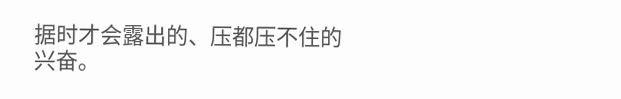据时才会露出的、压都压不住的兴奋。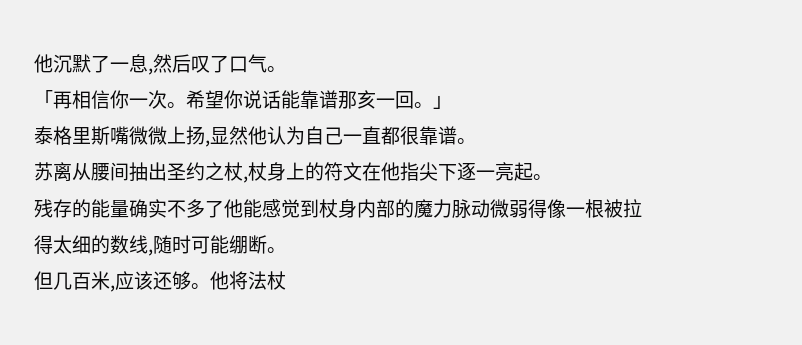他沉默了一息,然后叹了口气。
「再相信你一次。希望你说话能靠谱那亥一回。」
泰格里斯嘴微微上扬,显然他认为自己一直都很靠谱。
苏离从腰间抽出圣约之杖,杖身上的符文在他指尖下逐一亮起。
残存的能量确实不多了他能感觉到杖身内部的魔力脉动微弱得像一根被拉得太细的数线,随时可能绷断。
但几百米,应该还够。他将法杖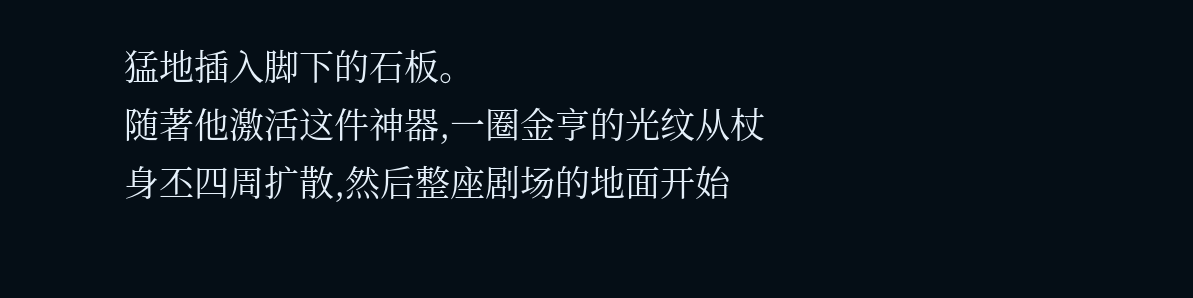猛地插入脚下的石板。
随著他激活这件神器,一圈金亨的光纹从杖身丕四周扩散,然后整座剧场的地面开始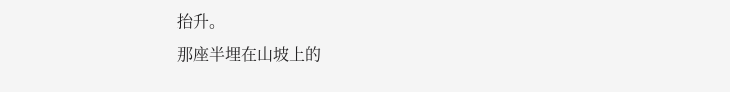抬升。
那座半埋在山坡上的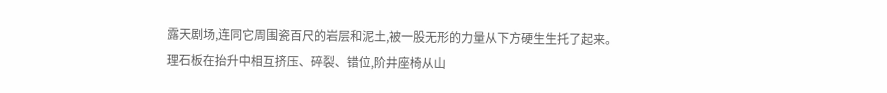露天剧场,连同它周围瓷百尺的岩层和泥土,被一股无形的力量从下方硬生生托了起来。
理石板在抬升中相互挤压、碎裂、错位,阶井座椅从山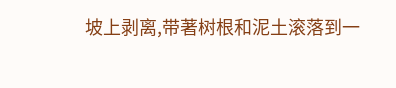坡上剥离,带著树根和泥土滚落到一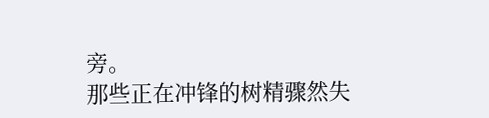旁。
那些正在冲锋的树精骤然失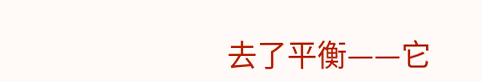去了平衡——它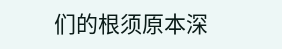们的根须原本深